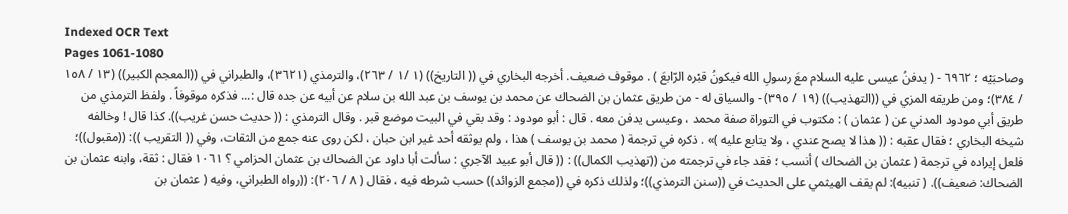Indexed OCR Text
Pages 1061-1080
وصاحبَیْه ؛ ٦٩٦٢ - ( يدفنُ عيسى عليه السلام معَ رسولِ الله فيكونُ قبْرہ الرّابعَ ) . موقوف ضعيف. أخرجه البخاري في (( التاريخ)) (١ /١ / ٢٦٣)، والترمذي (٣٦٢١)، والطبراني في ((المعجم الكبير)) (١٣ / ١٥٨ / ٣٨٤)؛ ومن طريقه المزي في ((التهذيب)) (١٩ / ٣٩٥) - والسياق له - من طريق عثمان بن الضحاك عن محمد بن يوسف بن عبد الله بن سلام عن أبيه عن جده قال :... فذكره موقوفاً . ولفظ الترمذي من طريق أبي مودود المدني عن ( عثمان ) : مكتوب في التوراة صفة محمد ، وعیسی یدفن معه . قال : أبو مودود : وقد بقي في البيت موضع قبر . وقال الترمذي : (( حديث حسن غريب)). كذا قال ! وخالفه شيخه البخاري ؛ فقال عقبه : (( هذا لا يصح عندي ، ولا يتابع عليه )» . ذكره في ترجمة ( محمد بن يوسف ) هذا ، ولم يوثقه أحد غير ابن حبان ، لكن روى عنه جمع من الثقات، وفي (( التقريب )): ((مقبول))؛ فلعل إيراده في ترجمة ( عثمان بن الضحاك ) أنسب ؛ فقد جاء في ترجمته من ((تهذيب الكمال)) : (( قال أبو عبيد الآجري : سألت أبا داود عن الضحاك بن عثمان الحزامي ؟ ١٠٦١ فقال : ثقة، وابنه عثمان بن الضحاك: ضعيف)). ( تنبيه): لم يقف الهيثمي على الحديث في ((سنن الترمذي))؛ ولذلك ذكره في ((مجمع الزوائد)) حسب شرطه فيه ، فقال ( ٨ / ٢٠٦): ((رواه الطبراني، وفيه ( عثمان بن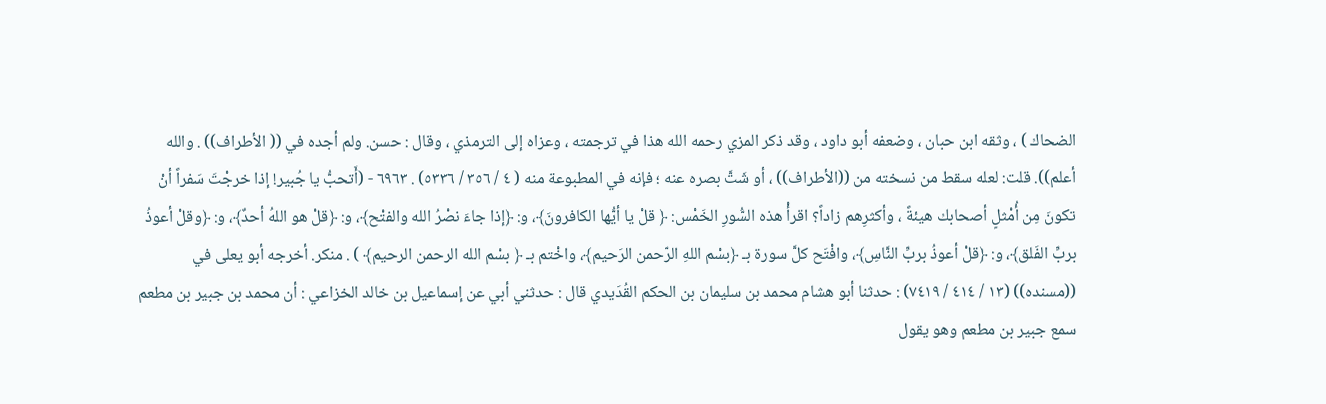الضحاك ) ، وثقه ابن حبان ، وضعفه أبو داود ، وقد ذكر المزي رحمه الله هذا في ترجمته ، وعزاه إلى الترمذي ، وقال : حسن. ولم أجده في (( الأطراف)) . والله أعلم)). قلت: لعله سقط من نسخته من ((الأطراف)) ، أو شَتَّ بصره عنه ؛ فإنه في المطبوعة منه ( ٤ / ٣٥٦ / ٥٣٣٦) . ٦٩٦٣ - (أَتحبُّ يا جُبير! إذا خرجْتَ سَفراً أنْ تكونَ مِن أُمْثلٍ أصحابك هيئةً ، وأكثرِهم زاداً؟ اقرأْ هذه السُّورِ الخَمْس: ﴿ قلْ يا أيُّها الكافرونَ﴾، و: ﴿إذا جاءَ نصْرُ الله والفتْح﴾، و: ﴿قلْ هو اللهُ أحدٌ﴾، و: ﴿وقلْ أعوذُ بربِّ الفَلق﴾، و: ﴿قلْ أعوذُ بربِّ النَّاسِ﴾، وافْتَح كلَّ سورة بـ ﴿بسْم اللهِ الرّحمن الرَحيم﴾، واخْتم بـ ﴿ بسْم الله الرحمن الرحيم﴾ ) . منكر. أخرجه أبو يعلى في ((مسنده)) (١٣ / ٤١٤ / ٧٤١٩) : حدثنا أبو هشام محمد بن سليمان بن الحكم القُدَيدي قال : حدثني أبي عن إسماعيل بن خالد الخزاعي : أن محمد بن جبير بن مطعم سمع جبير بن مطعم وهو يقول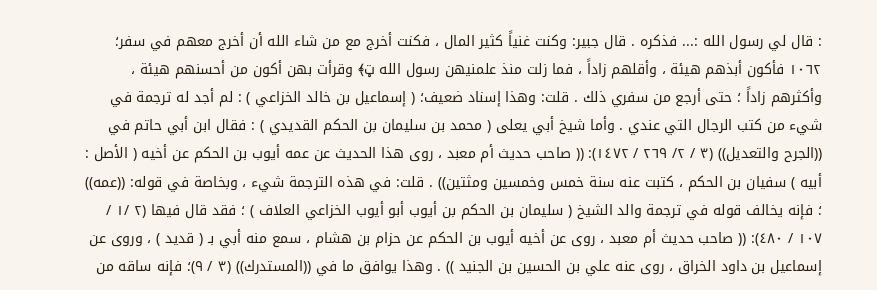: قال لي رسول الله :... فذكره . قال جبير: وكنت غنياً كثير المال ، فكنت أخرج مع من شاء الله أن أخرج معهم في سفر؛ ١٠٦٢ فأکون أبذهم هيئة ، وأقلهم زاداً ، فما زلت منذ علمنیهن رسول الله ټ﴾ وقرأت بهن أكون من أحسنهم هيئة ، وأكثرهم زاداً ؛ حتى أرجع من سفري ذلك . قلت: وهذا إسناد ضعيف؛ ( إسماعيل بن خالد الخزاعي ) : لم أجد له ترجمة في شيء من كتب الرجال التي عندي . وأما شيخ أبي يعلى ( محمد بن سليمان بن الحكم القديدي ) : فقال ابن أبي حاتم في ((الجرح والتعديل)) (٣ / ٢/ ٢٦٩ / ١٤٧٢): (( صاحب حديث أم معبد ، روى هذا الحديث عن عمه أيوب بن الحكم عن أخيه ( الأصل : أبيه ) سفيان بن الحكم ، كتبت عنه سنة خمس وخمسين ومثتين)) . قلت: في هذه الترجمة شيء ، وبخاصة في قوله: ((عمه)) ؛ فإنه يخالف قوله في ترجمة والد الشيخ ( سليمان بن الحكم بن أيوب أبو أيوب الخزاعي العلاف ) ؛ فقد قال فيها (٢ /١ / ١٠٧ / ٤٨٠): (( صاحب حديث أم معبد ، روى عن أخيه أيوب بن الحكم عن حزام بن هشام ، سمع منه أبي بـ ( قدید ) ، وروی عن إسماعيل بن داود الخراق ، روى عنه علي بن الحسين بن الجنيد )) . وهذا يوافق ما في ((المستدرك)) (٣ / ٩)؛ فإنه ساقه من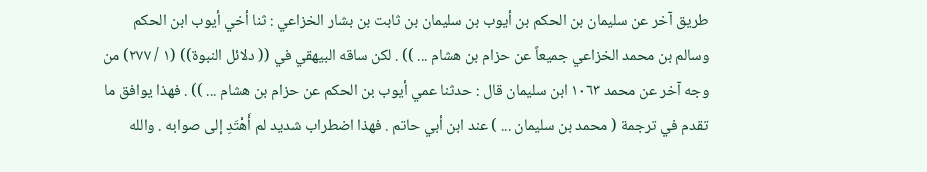طريق آخر عن سليمان بن الحكم بن أيوب بن سليمان بن ثابت بن بشار الخزاعي : ثنا أخي أيوب ابن الحكم وسالم بن محمد الخزاعي جميعاً عن حزام بن هشام ... )) . لكن ساقه البيهقي في (( دلائل النبوة)) (١ / ٢٧٧) من وجه آخر عن محمد ١٠٦٣ ابن سليمان قال : حدثنا عمي أيوب بن الحكم عن حزام بن هشام ... )) . فهذا يوافق ما تقدم في ترجمة ( محمد بن سليمان ... ) عند ابن أبي حاتم . فهذا اضطراب شديد لم أَهْتَدِ إلى صوابه . والله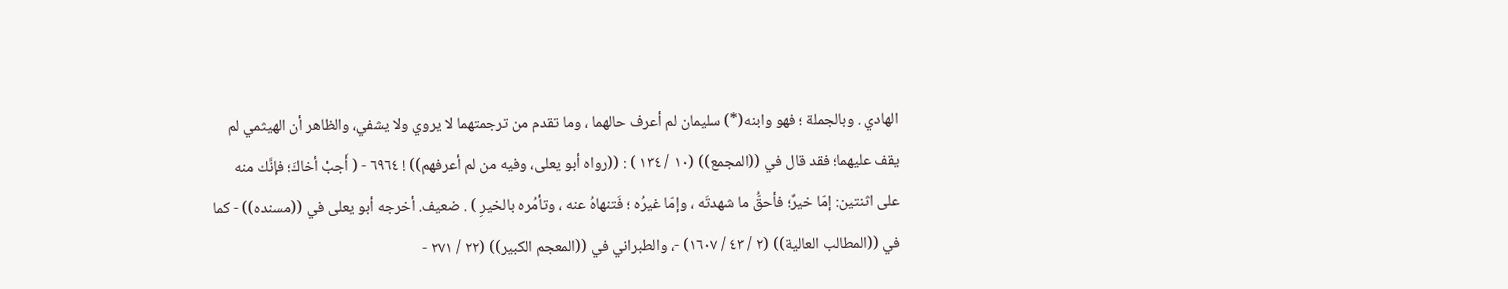الهادي . وبالجملة ؛ فهو وابنه(*) سليمان لم أعرف حالهما ، وما تقدم من ترجمتهما لا يروي ولا يشفي، والظاهر أن الهيثمي لم يقف عليهما؛ فقد قال في ((المجمع)) (١٠ / ١٣٤ ) : ((رواه أبو يعلى، وفيه من لم أعرفهم)) ! ٦٩٦٤ - ( أَجبْ أخاكَ؛ فإنَّك منه على اثنتين: إمّا خيرٌ؛ فأحقُّ ما شهدتَه ، وإمّا غيرُه ؛ فَتنهاهُ عنه ، وتأمُره بالخيرِ ) . ضعيف. أخرجه أبو يعلى في ((مسنده)) - كما في ((المطالب العالية)) (٢ / ٤٣ / ١٦٠٧) -، والطبراني في ((المعجم الكبير)) (٢٢ / ٢٧١ -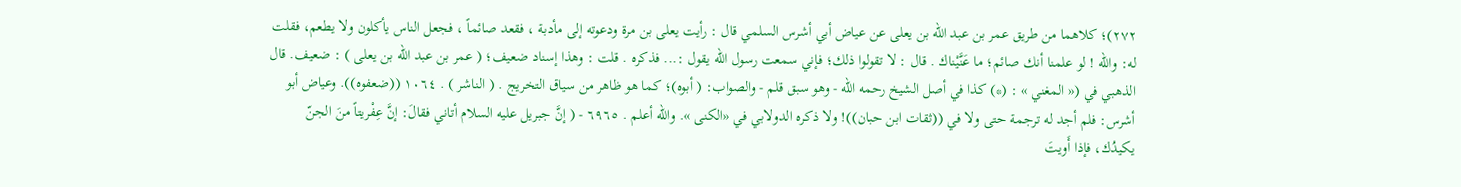٢٧٢)؛ كلاهما من طريق عمر بن عبد الله بن يعلى عن عياض أبي أشرس السلمي قال : رأيت يعلى بن مرة ودعوته إلى مأدبة ، فقعد صائماً ، فجعل الناس يأكلون ولا يطعم، فقلت له: والله ! لو علمنا أنك صائم؛ ما عَنَّيْناك . قال : لا تقولوا ذلك؛ فإني سمعت رسول الله يقول :... فذكره . قلت : وهذا إسناد ضعيف؛ ( عمر بن عبد الله بن يعلى ) : ضعيف. قال الذهبي في (« المغني » : (*) كذا في أصل الشيخ رحمه الله - وهو سبق قلم - والصواب: ( أبوه)؛ كما هو ظاهر من سياق التخريج . ( الناشر ) . ١٠٦٤ ((ضعفوه)). وعياض أبو أشرس: فلم أجد له ترجمة حتى ولا في ((ثقات ابن حبان))! ولا ذكره الدولابي في «الكنى ». والله أعلم . ٦٩٦٥ - ( إنَّ جبريل عليه السلام أتاني فقالَ: إنَّ عِفْريتاً منَ الجنّ يكيدُك، فإذا أَويتَ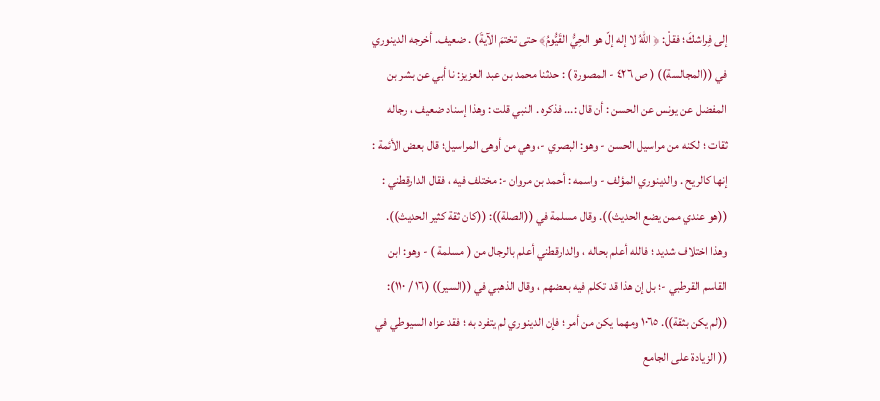إلى فِراشكَ؛ فقلْ: ﴿ اللّهُ لا إله إلّ هو الحِيُّ القَيُّومُ﴾ حتى تختمَ الآيةَ) . ضعيف. أخرجه الدينوري في ((المجالسة)) ( ص ٤٢٦ - المصورة ) : حدثنا محمد بن عبد العزيز: نا أبي عن بشر بن المفضل عن يونس عن الحسن : أن قال :... فذكره . النبي قلت : وهذا إسناد ضعيف ، رجاله ثقات ؛ لكنه من مراسيل الحسن - وهو: البصري -، وهي من أوهى المراسيل؛ قال بعض الأئمة : إنها كالريح . والدينوري المؤلف - واسمه : أحمد بن مروان -: مختلف فيه ، فقال الدارقطني : ((هو عندي ممن يضع الحديث)). وقال مسلمة في ((الصلة)): ((كان ثقة كثير الحديث)). وهذا اختلاف شديد ؛ فالله أعلم بحاله ، والدارقطني أعلم بالرجال من ( مسلمة ) - وهو: ابن القاسم القرطبي -؛ بل إن هذا قد تكلم فيه بعضهم ، وقال الذهبي في ((السير)) (١٦ / ١١٠): ((لم يكن بثقة)). ١٠٦٥ ومهما يكن من أمر ؛ فإن الدينوري لم يتفرد به ؛ فقد عزاه السيوطي في (( الزيادة على الجامع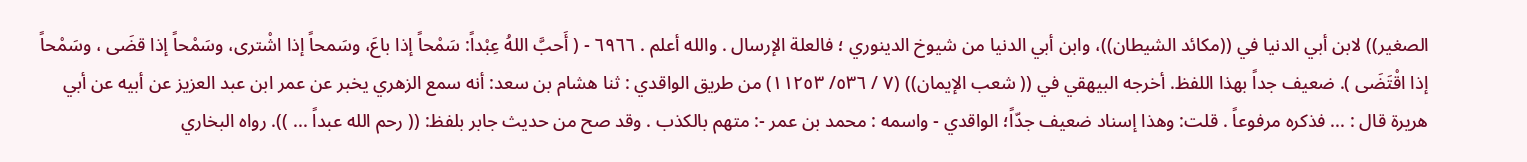الصغير)) لابن أبي الدنيا في ((مكائد الشيطان))، وابن أبي الدنيا من شيوخ الدينوري ؛ فالعلة الإرسال . والله أعلم . ٦٩٦٦ - ( أَحبَّ اللهُ عِبْداً: سَمْحاً إذا باعَ، وسَمحاً إذا اشْترى، وسَمْحاً إذا قضَى ، وسَمْحاً إذا اقْتَضَى ). ضعيف جداً بهذا اللفظ. أخرجه البيهقي في (( شعب الإيمان)) (٧ / ٥٣٦/ ١١٢٥٣) من طريق الواقدي : ثنا هشام بن سعد: أنه سمع الزهري يخبر عن عمر ابن عبد العزيز عن أبيه عن أبي هريرة قال : ... فذكره مرفوعاً . قلت: وهذا إسناد ضعيف جدّاً؛ الواقدي - واسمه : محمد بن عمر -: متهم بالكذب . وقد صح من حديث جابر بلفظ: (( رحم الله عبداً ... )). رواه البخاري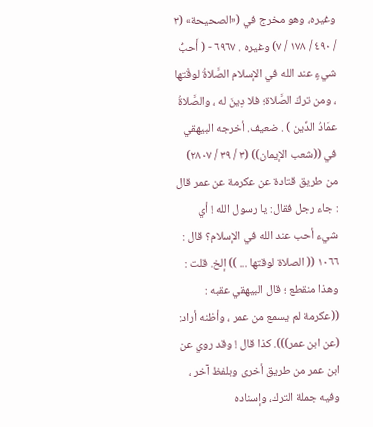وغيره، وهو مخرج في («الصحيحة» (٣ / ٤٩٠ / ١٧٨ / ٧) وغيره . ٦٩٦٧ - ( أَحبُّ شيءٍ عند الله في الإسلام الصَّلاةُ لوقْتها ، ومن تركَ الصَّلاة؛ فلا دِينَ له ، والصَّلاةُ عمَادُ الدِّين ) . ضعيف. أخرجه البيهقي في ((شعب الإيمان)) (٣ / ٣٩ / ٢٨٠٧) من طريق قتادة عن عكرمة عن عمر قال : جاء رجل فقال: يا رسول الله ! أي شيء أحب عند الله في الإسلام؟ قال : ١٠٦٦ (( الصلاة لوقتها ... )) إلخ. قلت : وهذا منقطع ؛ قال البيهقي عقبه : ((عكرمة لم يسمع من عمر ، وأظنه أراد: (عن ابن عمر))). کذا قال ! وقد روي عن ابن عمر من طريق أخرى وبلفظ آخر ، وفيه جملة الترك، وإسناده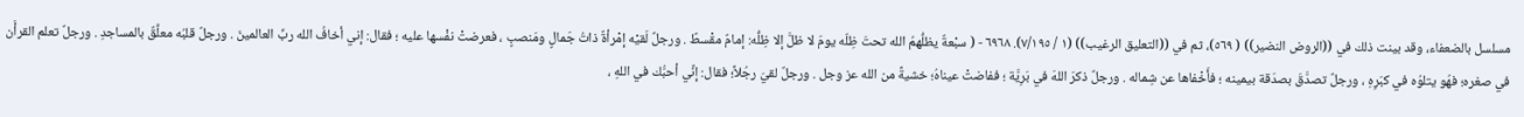مسلسل بالضعفاء، وقد بينت ذلك في ((الروض النضير)) ( ٥٦٩)، ثم في ((التعليق الرغيب)) (١ / ٧/١٩٥). ٦٩٦٨ - ( سبْعةٌ يظلُّهمُ الله تحتَ ظِلّه يومَ لا ظلَّ إلا ظِلُّه: إمامٌ مقْسطٌ . ورجلٌ لَقيْه إمْرأةٌ ذاتُ جَمالٍ ومَنصبٍ ، فعرضتْ نفْسها عليه ؛ فقال: إني أخافُ الله ربِّ العالمينَ . ورجلٌ قلبُه معلَّقٌ بالمساجدِ . ورجلٌ تعلم القرأَن في صغره؛ فهُو يتلوُه في كبَرِهِ ، ورجلٌ تصدَّقَ بصدَقة بيمينه ؛ فأَخْفاها عن شِماله . ورجلٌ ذكرَ اللهَ في بَرِيَّة ؛ ففاضتْ عيناهُ؛ خشيةً من الله عز وجل . ورجلٌ لقيَ رجُلاً؛ فقال: إنِّي أحبُّك في اللهِ ،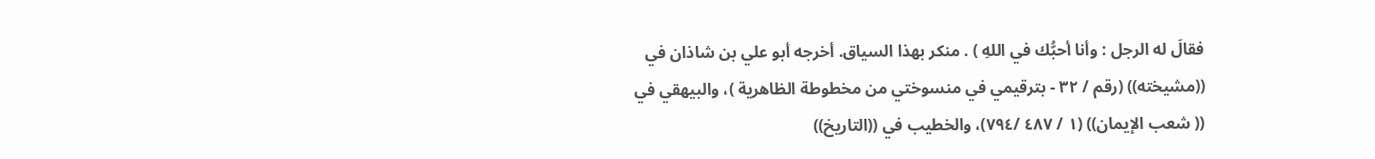فقالَ له الرجل : وأنا أحبُّك في اللهِ ) . منكر بهذا السياق. أخرجه أبو علي بن شاذان في ((مشيخته)) (رقم / ٣٢ - بترقيمي في منسوختي من مخطوطة الظاهرية )، والبيهقي في (( شعب الإيمان)) (١ / ٤٨٧ /٧٩٤)، والخطيب في ((التاريخ))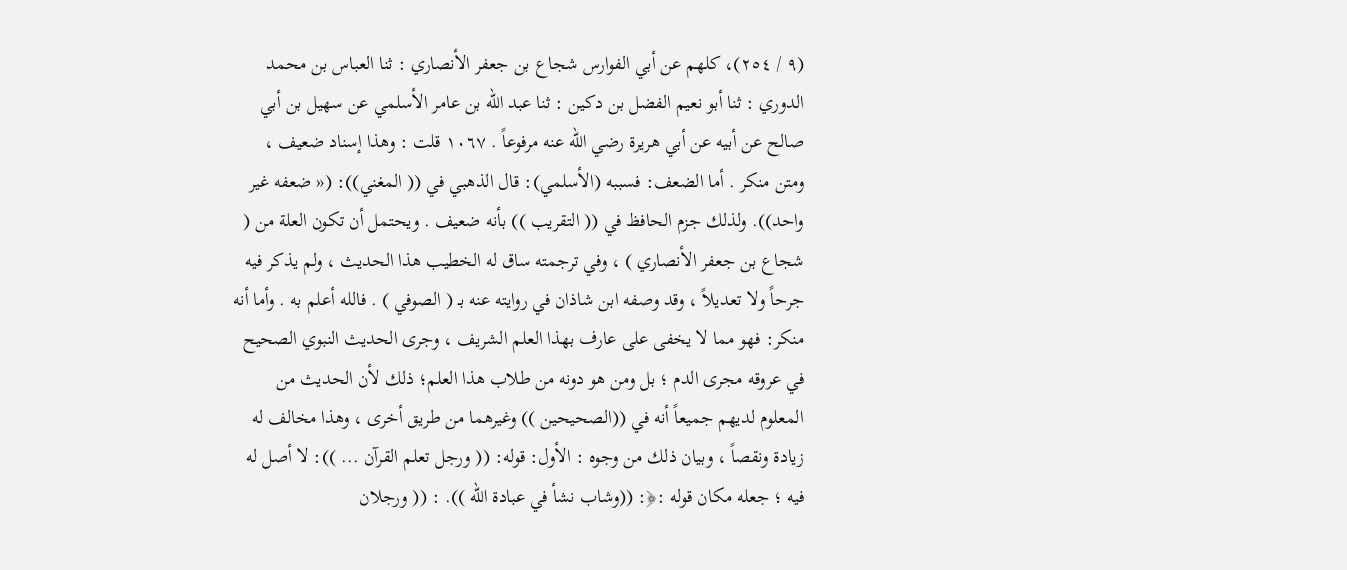(٩ / ٢٥٤)، كلهم عن أبي الفوارس شجاع بن جعفر الأنصاري : ثنا العباس بن محمد الدوري : ثنا أبو نعيم الفضل بن دكين : ثنا عبد الله بن عامر الأسلمي عن سهيل بن أبي صالح عن أبيه عن أبي هريرة رضي الله عنه مرفوعاً . ١٠٦٧ قلت : وهذا إسناد ضعيف ، ومتن منکر . أما الضعف: فسببه (الأسلمي): قال الذهبي في (( المغني)): (« ضعفه غير واحد)). ولذلك جزم الحافظ في (( التقريب )) بأنه ضعيف . ويحتمل أن تكون العلة من ( شجاع بن جعفر الأنصاري ) ، وفي ترجمته ساق له الخطیب هذا الحدیث ، ولم یذکر فیه جرحاً ولا تعدیلاً ، وقد وصفه ابن شاذان في روايته عنه بـ ( الصوفي ) . فالله أعلم به . وأما أنه منكر: فهو مما لا يخفى على عارف بهذا العلم الشريف ، وجرى الحديث النبوي الصحيح في عروقه مجرى الدم ؛ بل ومن هو دونه من طلاب هذا العلم؛ ذلك لأن الحديث من المعلوم لديهم جميعاً أنه في ((الصحيحين )) وغيرهما من طریق أخری ، وهذا مخالف له زيادة ونقصاً ، وبيان ذلك من وجوه : الأول: قوله: (( ورجل تعلم القرآن ... )): لا أصل له فيه ؛ جعله مكان قوله :﴿: ((وشاب نشأ في عبادة الله )). : (( ورجلان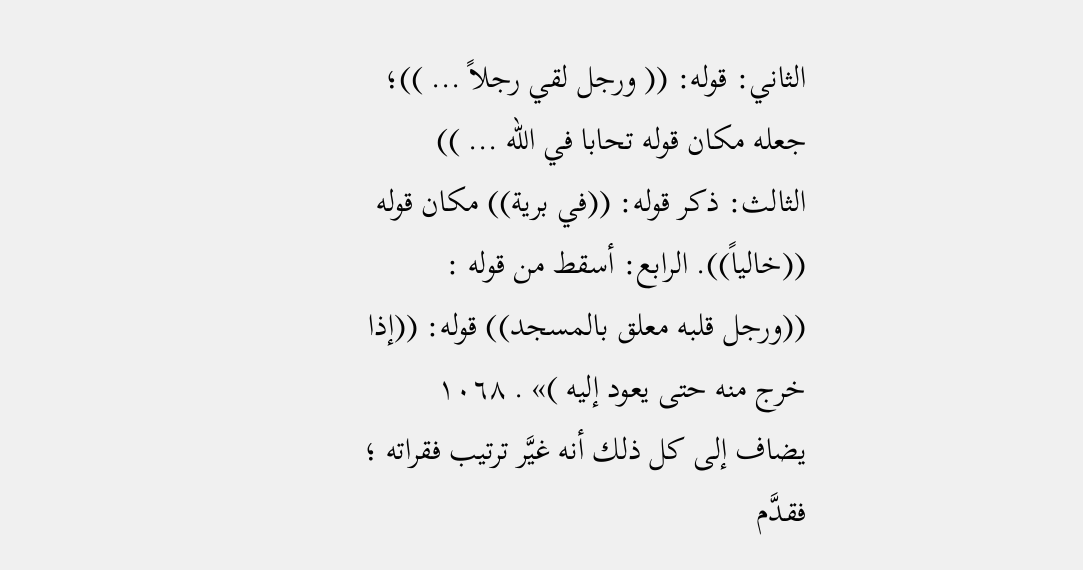الثاني: قوله: (( ورجل لقي رجلاً ... ))؛ جعله مكان قوله تحابا في الله ... )) الثالث: ذكر قوله: ((في برية)) مكان قوله ((خالياً)). الرابع: أسقط من قوله : ((ورجل قلبه معلق بالمسجد)) قوله: ((إذا خرج منه حتی یعود إليه )» . ١٠٦٨ يضاف إلى كل ذلك أنه غيَّر ترتيب فقراته ؛ فقدَّم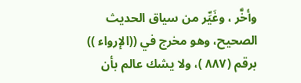وأخَّر ، وغَيِّر من سياق الحديث الصحيح، وهو مخرج في ((الإرواء )) برقم (٨٨٧ )، ولا يشك عالم بأن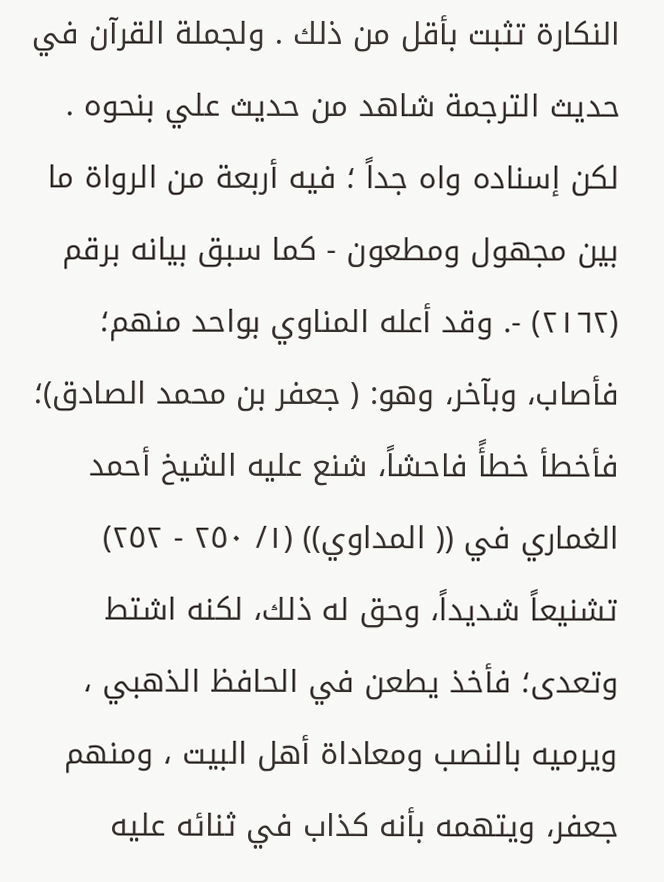النکارة تثبت بأقل من ذلك . ولجملة القرآن في حديث الترجمة شاهد من حديث علي بنحوه . لكن إسناده واه جداً ؛ فيه أربعة من الرواة ما بين مجهول ومطعون - كما سبق بيانه برقم (٢١٦٢) -. وقد أعله المناوي بواحد منهم؛ فأصاب، وبآخر، وهو: ( جعفر بن محمد الصادق)؛ فأخطأ خطأً فاحشاً، شنع عليه الشيخ أحمد الغماري في (( المداوي)) (١/ ٢٥٠ - ٢٥٢) تشنيعاً شديداً، وحق له ذلك، لكنه اشتط وتعدى؛ فأخذ يطعن في الحافظ الذهبي ، ويرميه بالنصب ومعاداة أهل البيت ، ومنهم جعفر، ويتهمه بأنه كذاب في ثنائه عليه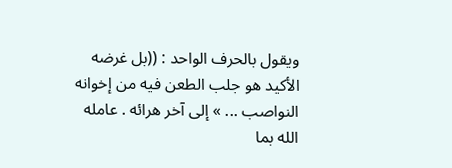ويقول بالحرف الواحد : ((بل غرضه الأكيد هو جلب الطعن فيه من إخوانه النواصب ... » إلى آخر هرائه . عامله الله بما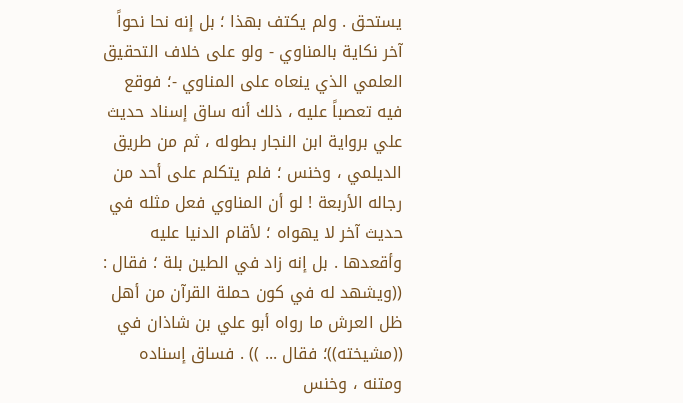يستحق . ولم يكتف بهذا ؛ بل إنه نحا نحواً آخر نكاية بالمناوي - ولو على خلاف التحقيق العلمي الذي ينعاه على المناوي -؛ فوقع فيه تعصباً علیه ، ذلك أنه ساق إسناد حديث علي برواية ابن النجار بطوله ، ثم من طريق الديلمي ، وخنس ؛ فلم يتكلم على أحد من رجاله الأربعة ! لو أن المناوي فعل مثله في حديث آخر لا يهواه ؛ لأقام الدنيا عليه وأقعدها . بل إنه زاد في الطين بلة ؛ فقال : ((ويشهد له في كون حملة القرآن من أهل ظل العرش ما رواه أبو علي بن شاذان في ((مشيخته))؛ فقال ... )) . فساق إسناده ومتنه ، وخنس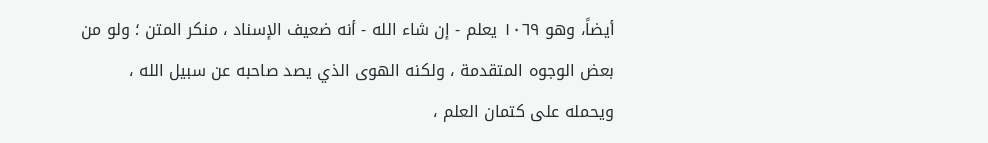أيضاً، وهو ١٠٦٩ يعلم - إن شاء الله - أنه ضعيف الإسناد ، منكر المتن ؛ ولو من بعض الوجوه المتقدمة ، ولكنه الهوى الذي يصد صاحبه عن سبيل الله ، ويحمله على كتمان العلم ،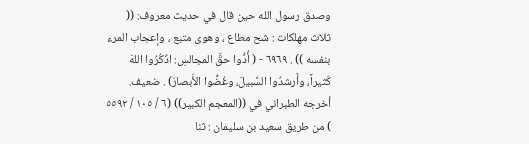وصدق رسول الله حين قال في حديث معروف: (( ثلاث مهلكات : شح مطاع ، وهوى متبع ، وإعجاب المرء بنفسه )) . ٦٩٦٩ - ( أُدُّوا حقَّ المجالسِ: اذْكُرُوا اللهَ كَثيراً، وأَرشدُوا السَّبيلَ، وغُضُّوا الأَبصارَ) . ضعيف. أخرجه الطبراني في ((المعجم الكبير)) (٦ / ١٠٥ / ٥٥٩٢ ) من طريق سعيد بن سليمان : ثنا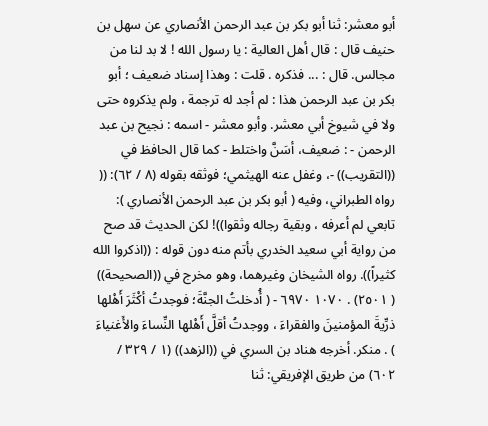أبو معشر: ثنا أبو بكر بن عبد الرحمن الأنصاري عن سهل بن حنيف قال : قال أهل العالية : يا رسول الله ! لا بد لنا من مجالس. قال : ... فذكره . قلت : وهذا إسناد ضعيف ؛ أبو بكر بن عبد الرحمن هذا : لم أجد له ترجمة ، ولم يذكروه حتى ولا في شيوخ أبي معشر. وأبو معشر - اسمه : نجيح بن عبد الرحمن - : ضعيف، أسَنَّ واختلط - كما قال الحافظ في ((التقريب)) -، وغفل عنه الهيثمي؛ فوثقه بقوله (٨ / ٦٢): (( رواه الطبراني، وفيه ( أبو بكر بن عبد الرحمن الأنصاري ): تابعي لم أعرفه ، وبقية رجاله وثقوا))! لکن الحدیث قد صح من رواية أبي سعيد الخدري بأتم منه دون قوله : ((اذكروا الله كثيراً)). رواه الشيخان وغيرهما، وهو مخرج في ((الصحيحة)) ( ٢٥٠١) . ١٠٧٠ ٦٩٧٠ - ( أُدخلتُ الجنَّةَ؛ فوجدتُ أكْثَرَ أَهْلها ذرِّيةَ المؤمنينَ والفقراءَ ، ووجدتُ أقلَّ أَهْلها النِّساءَ والأَغنياءَ ) . منكر. أخرجه هناد بن السري في ((الزهد)) (١ / ٣٢٩ / ٦٠٢) من طريق الإفريقي: ثنا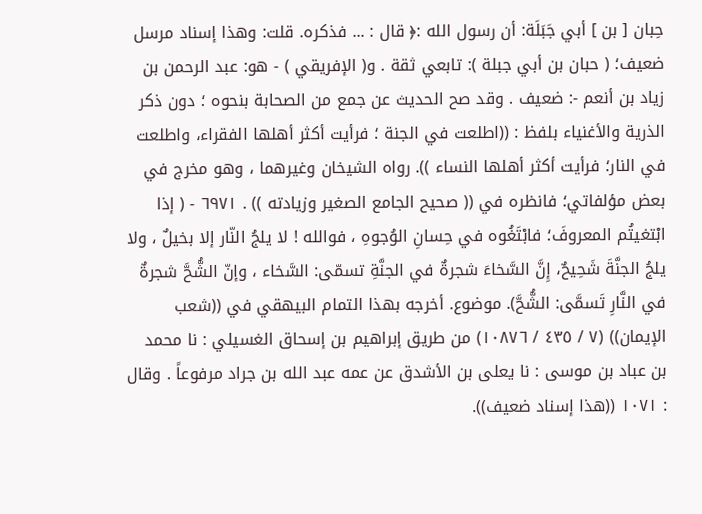حِبان [ بن ] أبي جَبَلَة: أن رسول الله :﴿ قال : ... فذكره. قلت: وهذا إسناد مرسل ضعيف؛ ( حبان بن أبي جبلة ): تابعي ثقة . و( الإفريقي ) - هو: عبد الرحمن بن زياد بن أنعم -: ضعيف . وقد صح الحديث عن جمع من الصحابة بنحوه ؛ دون ذكر الذرية والأغنياء بلفظ : ((اطلعت في الجنة ؛ فرأيت أكثر أهلها الفقراء، واطلعت في النار؛ فرأيت أكثر أهلها النساء )). رواه الشيخان وغيرهما ، وهو مخرج في بعض مؤلفاتي؛ فانظره في (( صحيح الجامع الصغير وزيادته )) . ٦٩٧١ - ( إذا ابْتغيتُم المعروفَ؛ فابْتَغُوه في حِسانِ الوُجوهِ ، فوالله ! لا يلجُ النّار إلا بخيلٌ ، ولا يلجُ الجنَّةَ شَحِيحٌ، إِنَّ السَّخاءَ شجرةٌ في الجنَّةِ تسمّى: السَّخاء ، وإنّ الشُّحَّ شجرةٌ في النَّارِ تَسمَّى: الشُّحَّ). موضوع. أخرجه بهذا التمام البيهقي في ((شعب الإيمان)) (٧ / ٤٣٥ / ١٠٨٧٦) من طريق إبراهيم بن إسحاق الغسيلي : نا محمد بن عباد بن موسى : نا يعلى بن الأشدق عن عمه عبد الله بن جراد مرفوعاً . وقال : ١٠٧١ ((هذا إسناد ضعيف)).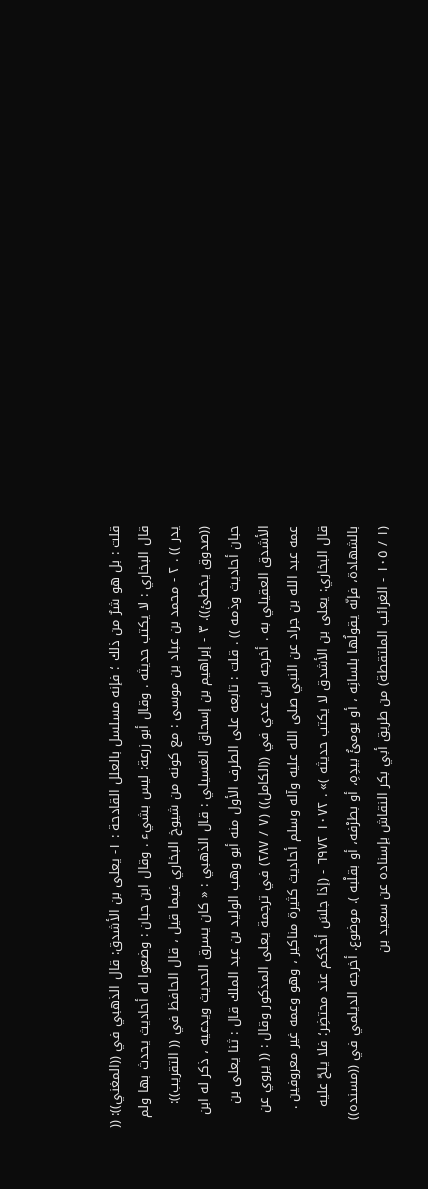قلت : بل هو شرٌ من ذلك ؛ فإنه مسلسل بالعلل القادحة : ١- يعلى بن الأشدق: قال الذهبي في ((المغني)): (( قال البخاري : لا يكتب حديثه . وقال أبو زرعة: ليس بشيء . وقال ابن حبان : وضعوا له أحادیث یحدث بها ولم يدر )) . ٢ - محمد بن عباد بن موسى : مع كونه من شيوخ البخاري فيما قيل ، قال الحافظ في (( التقريب)): ((صدوق يخطئ)). ٣ - إبراهيم بن إسحاق الغسيلي : قال الذهبي : « کان یسرق الحدیث ويدعیه ، ذكر له ابن حبان أحاديث وذمه )) . قلت : تابعه على الطرف الأول منه أبو وهب الوليد بن عبد الملك قال : ثنا يعلى بن الأشدق العقيلي به . أخرجه ابن عدي في ((الكامل)) (٧ / ٢٨٧) في ترجمة يعلى المذكور وقال : (( يروي عن عمه عبد الله بن جراد عن النبي صلى الله عليه وآله وسلم أحاديث كثيرة مناكير ، وهو وعمه غير معروفين . قال البخاري: يعلى بن الأشدق لا یکتب حديثه )» . ١٠٧٢ ٦٩٧٢ - (إذا جلسَ أحدُكم عند محتضِر؛ فلا يلحّ عليه بالشهادة، فإنّه يقولُها بلسانِه ، أو يومئُ بيدِهِ، أو بطرْفه، أو بقلْبه ). موضوع. أخرجه الديلمي في ((مسنده)) (١ / ١٠٥ - الغرائب الملتقطة) من طريق أبي بكر النقاش بإسناده عن سعيد بن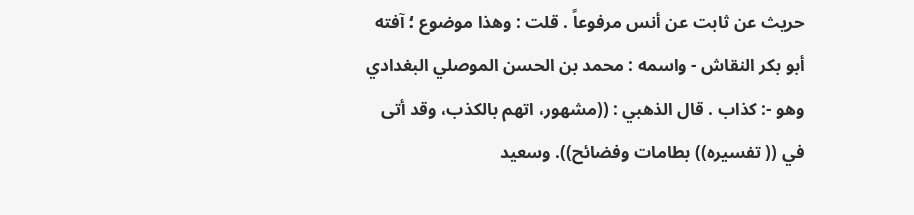حريث عن ثابت عن أنس مرفوعاً . قلت : وهذا موضوع ؛ آفته أبو بكر النقاش - واسمه : محمد بن الحسن الموصلي البغدادي وهو -: كذاب . قال الذهبي : ((مشهور، اتهم بالكذب، وقد أتى في (( تفسيره)) بطامات وفضائح)). وسعيد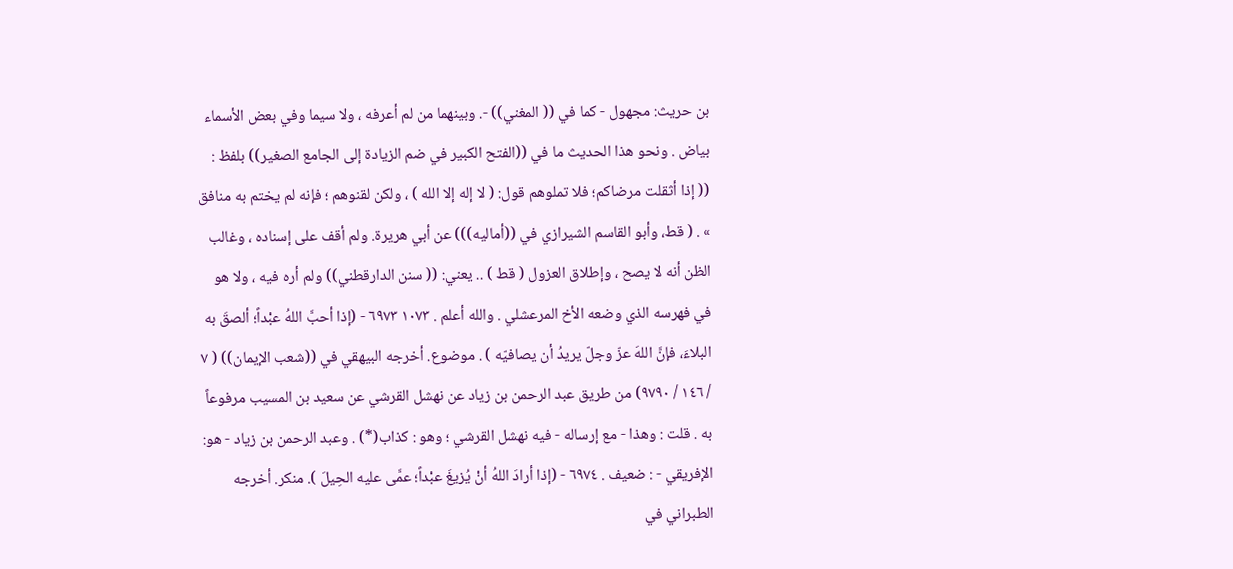بن حريث: مجهول - كما في (( المغني)) -. وبينهما من لم أعرفه ، ولا سيما وفي بعض الأسماء بياض . ونحو هذا الحديث ما في ((الفتح الكبير في ضم الزيادة إلى الجامع الصغير)) بلفظ : (( إذا أثقلت مرضاكم؛ فلا تملوهم قول: ( لا إله إلا الله ) ، ولكن لقنوهم ؛ فإنه لم یختم به منافق » . ( قط، وأبو القاسم الشيرازي في ((أماليه))) عن أبي هريرة. ولم أقف على إسناده ، وغالب الظن أنه لا يصح ، وإطلاق العزول ( قط ) .. يعني: (( سنن الدارقطني)) ولم أره فيه ، ولا هو في فهرسه الذي وضعه الأخ المرعشلي . والله أعلم . ١٠٧٣ ٦٩٧٣ - (إذا أحبَّ اللهُ عبْداً؛ ألصقَ به البلاءَ، فإنَّ اللهَ عزّ وجلّ يريدُ أن يصافيّه ) . موضوع. أخرجه البيهقي في ((شعب الإيمان)) ( ٧ / ١٤٦ / ٩٧٩٠) من طريق عبد الرحمن بن زياد عن نهشل القرشي عن سعيد بن المسيب مرفوعاً به . قلت : وهذا - مع إرساله - فيه نهشل القرشي ؛ وهو : كذاب(*) . وعبد الرحمن بن زياد - هو: الإفريقي - : ضعيف . ٦٩٧٤ - (إذا أرادَ اللهُ أنْ يُزيغَ عبْداً؛ عمَّى عليه الحِيلَ ). منكر. أخرجه الطبراني في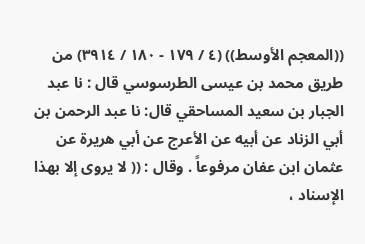((المعجم الأوسط)) (٤ / ١٧٩ - ١٨٠ / ٣٩١٤) من طريق محمد بن عيسى الطرسوسي قال : نا عبد الجبار بن سعيد المساحقي قال: نا عبد الرحمن بن أبي الزناد عن أبيه عن الأعرج عن أبي هريرة عن عثمان ابن عفان مرفوعاً . وقال : (( لا يروى إلا بهذا الإسناد ،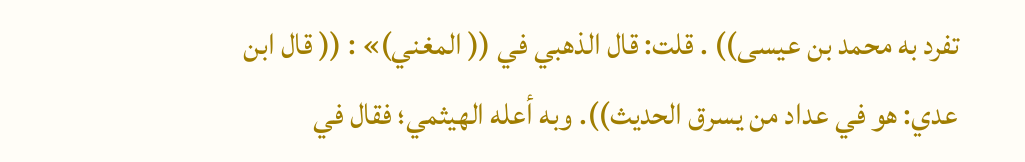تفرد به محمد بن عيسى)) . قلت: قال الذهبي في (( المغني)» : (( قال ابن عدي: هو في عداد من يسرق الحديث)). وبه أعله الهيثمي؛ فقال في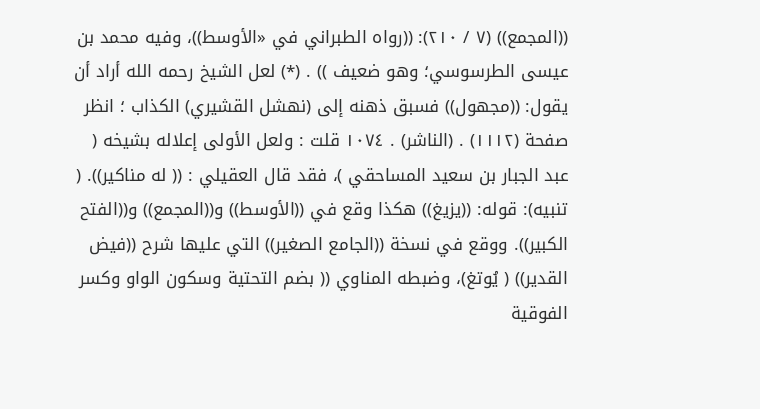((المجمع)) (٧ / ٢١٠): ((رواه الطبراني في «الأوسط))، وفيه محمد بن عيسى الطرسوسي؛ وهو ضعيف )) . (*) لعل الشيخ رحمه الله أراد أن يقول: ((مجهول)) فسبق ذهنه إلى (نهشل القشيري) الكذاب ؛ انظر صفحة (١١١٢) . (الناشر) . ١٠٧٤ قلت : ولعل الأولى إعلاله بشيخه ( عبد الجبار بن سعيد المساحقي )، فقد قال العقيلي : (( له مناكير)). ( تنبيه): قوله: ((يزيغ)) هكذا وقع في ((الأوسط)) و((المجمع)) و((الفتح الكبير)). ووقع في نسخة ((الجامع الصغير)) التي عليها شرح ((فيض القدير)) ( يُوتغ)، وضبطه المناوي (( بضم التحتية وسكون الواو وكسر الفوقية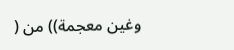وغين معجمة)) من (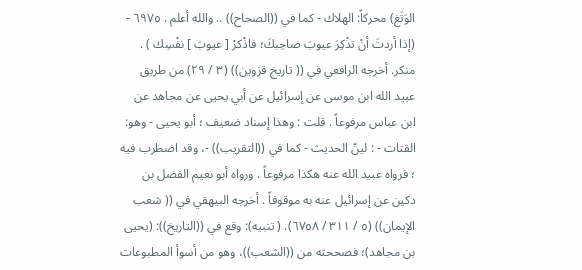الوَتَغ) محركاً: الهلاك - كما في ((الصحاح)) .. والله أعلم . ٦٩٧٥ - (إذا أردتَ أنْ تذْكِرَ عيوبَ صاحِبكَ؛ فاذْكرْ [ عيوبَ ] نفْسِك ) . منكر. أخرجه الرافعي في (( تاريخ قزوين)) (٣ / ٢٩) من طريق عبيد الله ابن موسى عن إسرائيل عن أبي يحيى عن مجاهد عن ابن عباس مرفوعاً . قلت : وهذا إسناد ضعيف ؛ أبو يحيى - وهو: القتات - : لينّ الحديث - كما في ((التقريب)) -، وقد اضطرب فيه ؛ فرواه عبيد الله عنه هكذا مرفوعاً . ورواه أبو نعيم الفضل بن دكين عن إسرائيل عنه به موقوفاً . أخرجه البيهقي في (( شعب الإيمان)) (٥ / ٣١١ / ٦٧٥٨). ( تنبيه): وقع في ((التاريخ)): (يحيى بن مجاهد)؛ فصححته من ((الشعب))، وهو من أسوأ المطبوعات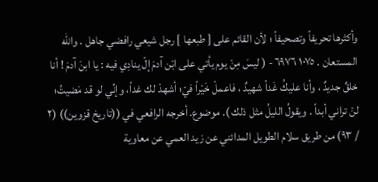وأكثرها تحريفاً وتصحيفاً ؛ لأن القائم على [ طبعها ] رجل شيعي رافضي جاهل . والله المستعان . ١٠٧٥ ٦٩٧٦ - ( ليسَ مِنْ يوم يأتي على ابْن آدمَ إلّ ينادِي فيه : يا ابنَ آدمَ ! أنا خلقٌ جديدٌ ، وأنا عليكُ غَداً شهيدٌ ، فاعملْ خَيْراً فيّ؛ أشهدْ لك غداً، وإنِّي لو قد مَضيتُ؛ لنْ تراني أبداً . ويقولُ الليلُ مثل ذلك ). موضوع. أخرجه الرافعي في ((تاريخ قزوين)) (٢ / ٩٣) من طريق سلام الطويل المدائني عن زيد العمي عن معاوية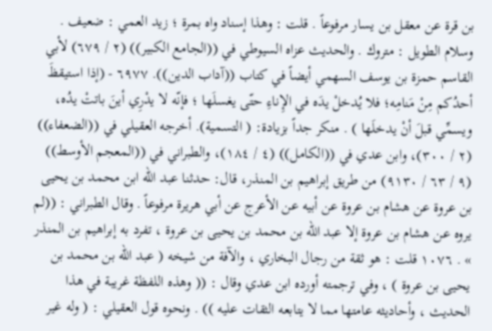بن قرة عن معقل بن يسار مرفوعاً . قلت : وهذا إسناد واه بمرة ؛ زيد العمي : ضعيف . وسلام الطويل : متروك . والحديث عزاه السيوطي في ((الجامع الكبير)) (٢ / ٦٧٩) لأبي القاسم حمزة بن يوسف السهمي أيضاً في كتاب ((آداب الدين)). ٦٩٧٧ - (إذا استيقظَ أحدُكم مِنْ مَنامِه؛ فلا يُدخلْ يدَه في الإِناءِ حتّى يغسلَها ؛ فإنّه لا يدْرِي أينَ باتتْ يدُه، ويسمِّي قبلَ أنْ يدخلَها ) . منكر جداً بزيادة: ( التسمية). أخرجه العقيلي في ((الضعفاء)) (٢ / ٣٠٠)، وابن عدي في ((الكامل)) (٤ / ١٨٤)، والطبراني في ((المعجم الأوسط)) (٩ / ٦٣ / ٩١٣٠) من طريق إبراهيم بن المنذر، قال: حدثنا عبد الله ابن محمد بن يحيى بن عروة عن هشام بن عروة عن أبيه عن الأعرج عن أبي هريرة مرفوعاً . وقال الطبراني : ((لم يروه عن هشام بن عروة إلا عبد الله بن محمد بن يحيى بن عروة ، تفرد به إبراهيم بن المنذر » . ١٠٧٦ قلت : هو ثقة من رجال البخاري ، والآفة من شیخه ( عبد الله بن محمد بن یحیی بن عروة ) ، وفي ترجمته أورده ابن عدي وقال : (( وهذه اللفظة غريبة في هذا الحديث ، وأحاديثه عامتها مما لا يتابعه الثقات عليه )) . ونحوه قول العقيلي : ( وله غیر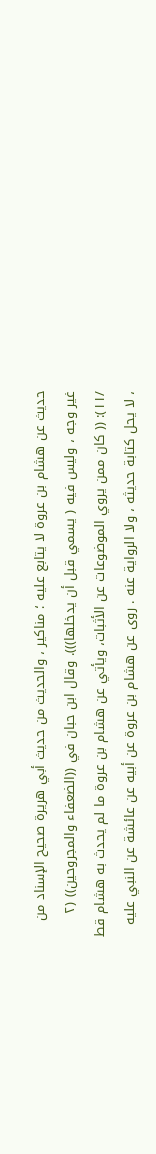حديث عن هشام بن عروة لا يتابع علیه ؛ مناکیر ، والحديث من حديث أبي هريرة صحيح الإسناد من غير وجه ، وليس فيه ( يسمي قبل أن يدخلها))). وقال ابن حبان في ((الضعفاء والمجروحين)) (٢ /١١): (( كان ممن يروي الموضوعات عن الأثبات، ويأتي عن هشام بن عروة ما لم يحدث به هشام قط ، لا يحل كتابة حديثه ، ولا الرواية عنه . روى عن هشام بن عروة عن أبيه عن عائشة عن النبي عليه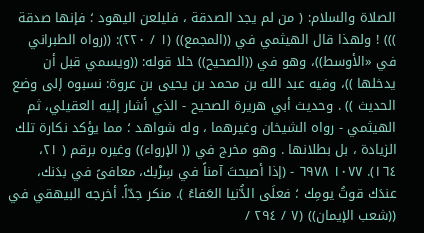الصلاة والسلام: ( من لم يجد الصدقة ، فليلعن اليهود ؛ فإنها صدقة ))) ! ولهذا قال الهيثمي في ((المجمع)) (١ / ٢٢٠): ((رواه الطبراني في «الأوسط))، وهو في ((الصحيح)) خلا قوله: ((ويسمي قبل أن يدخلها ))، وفيه عبد الله بن محمد بن يحيى بن عروة: نسبوه إلى وضع الحديث )) . وحديث أبي هريرة الصحيح - الذي أشار إليه العقيلي، ثم الهيثمي - رواه الشيخان وغيرهما ، وله شواهد ؛ مما يؤكد نكارة تلك الزيادة ، بل بطلانها . وهو مخرج في (( الإرواء)) وغيره برقم ( ٢١، ١٦٤). ١٠٧٧ ٦٩٧٨ - (إذا أصبحتَ آمناً في سِرْبك، معافىً في بدَنك، عندَك قوتُ يومِك ؛ فعلَى الدُّنيا العَفاءُ ). منكر جدّاً. أخرجه البيهقي في ((شعب الإيمان)) (٧ / ٢٩٤ /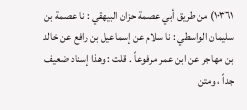١٠٣٦١) من طريق أبي عصمة حزان البيهقي : نا عصمة بن سليمان الواسطي : نا سلام عن إسماعيل بن رافع عن خالد بن مهاجر عن ابن عمر مرفوعاً . قلت : وهذا إسناد ضعيف جداً ، ومتن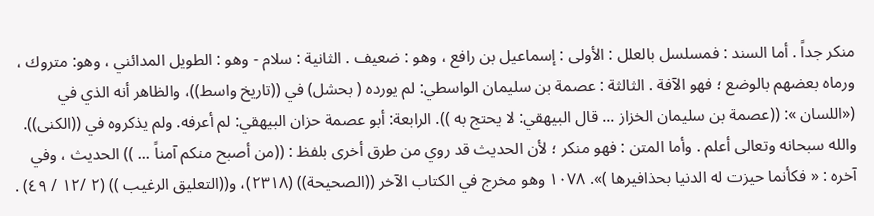منكر جداً . أما السند : فمسلسل بالعلل : الأولى : إسماعيل بن رافع ، وهو : ضعيف . الثانية : سلام - وهو : الطويل المدائني ، وهو: متروك ، ورماه بعضهم بالوضع ؛ فهو الآفة . الثالثة : عصمة بن سليمان الواسطي: لم يورده ( بحشل) في ((تاريخ واسط))، والظاهر أنه الذي في («اللسان »: ((عصمة بن سليمان الخزاز ... قال البيهقي: لا يحتج به )). الرابعة: أبو عصمة حزان البيهقي: لم أعرفه. ولم يذكروه في ((الكنى)). والله سبحانه وتعالى أعلم . وأما المتن : فهو منكر ؛ لأن الحديث قد روي من طرق أخرى بلفظ : ((من أصبح منكم آمناً ... )) الحديث ، وفي آخره : « فكأنما حيزت له الدنيا بحذافيرها )». ١٠٧٨ وهو مخرج في الكتاب الآخر ((الصحيحة)) (٢٣١٨)، و((التعليق الرغيب )) (٢ /١٢ / ٤٩) .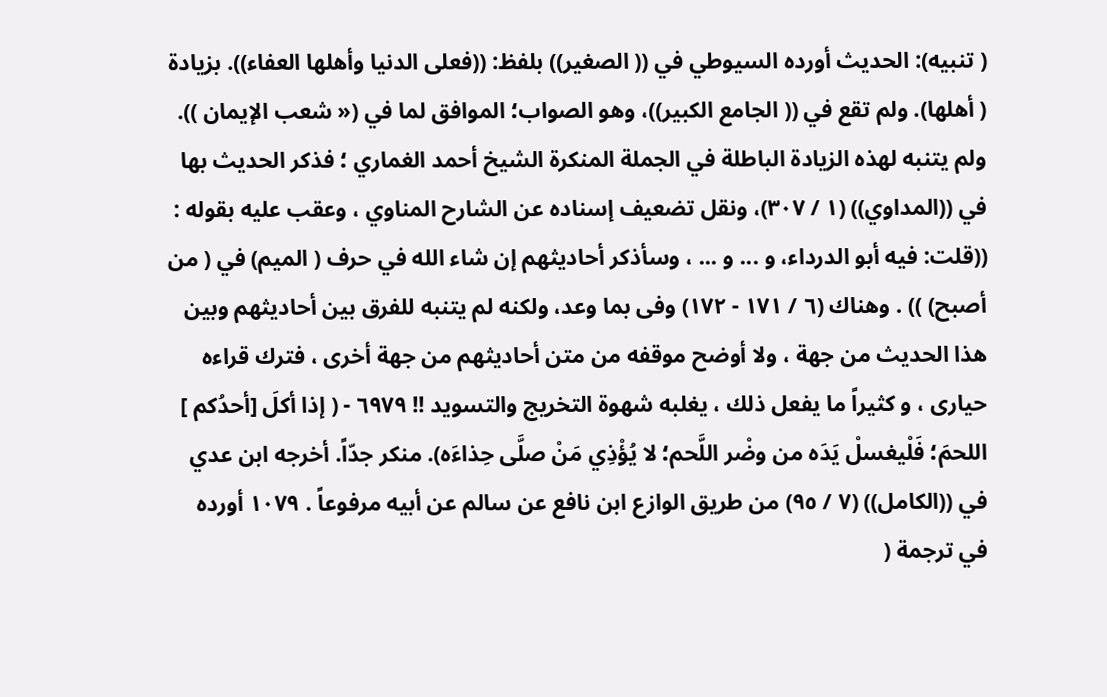( تنبيه): الحديث أورده السيوطي في (( الصغير)) بلفظ: ((فعلى الدنيا وأهلها العفاء)). بزيادة ( أهلها). ولم تقع في (( الجامع الكبير))، وهو الصواب؛ الموافق لما في (« شعب الإيمان )). ولم يتنبه لهذه الزيادة الباطلة في الجملة المنكرة الشيخ أحمد الغماري ؛ فذكر الحديث بها في ((المداوي)) (١ / ٣٠٧)، ونقل تضعيف إسناده عن الشارح المناوي ، وعقب عليه بقوله : ((قلت: فيه أبو الدرداء، و ... و ... ، وسأذكر أحاديثهم إن شاء الله في حرف ( الميم) في ( من أصبح) )) . وهناك (٦ / ١٧١ - ١٧٢) وفى بما وعد، ولكنه لم يتنبه للفرق بين أحاديثهم وبين هذا الحديث من جهة ، ولا أوضح موقفه من متن أحاديثهم من جهة أخرى ، فترك قراءه حیاری ، و کثیراً ما يفعل ذلك ، يغلبه شهوة التخريج والتسوید !! ٦٩٧٩ - ( إذا أكلَ [أحدُكم ] اللحمَ؛ فَلْيغسلْ يَدَه من وضْر اللَّحم؛ لا يُؤْذِي مَنْ صلَّى حِذاءَه). منكر جدّاً. أخرجه ابن عدي في ((الكامل)) (٧ / ٩٥) من طريق الوازع ابن نافع عن سالم عن أبيه مرفوعاً . ١٠٧٩ أورده في ترجمة (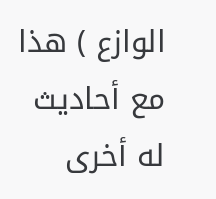الوازع ) هذا مع أحاديث له أخرى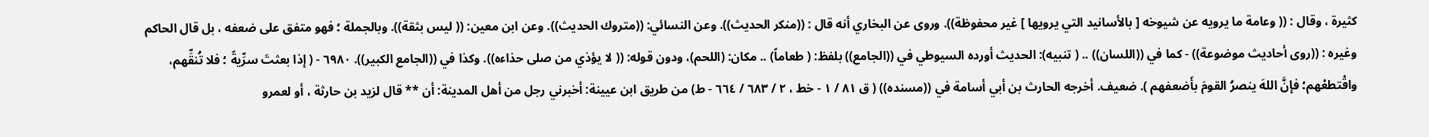كثيرة ، وقال : (( وعامة ما يرويه عن شيوخه [ بالأسانيد التي يرويها ] غير محفوظة)). وروى عن البخاري أنه قال : ((منكر الحديث)). وعن النسائي: ((متروك الحديث)). وعن ابن معين: (( ليس بثقة)). وبالجملة ؛ فهو متفق على ضعفه ، بل قال الحاكم وغيره : ((روى أحاديث موضوعة)) - كما في ((اللسان)) .. ( تنبيه): الحديث أورده السيوطي في ((الجامع)) بلفظ: ( طعاماً) .. مكان: (اللحم)، ودون قوله: (( لا يؤذي من صلى حذاءه)). وكذا في ((الجامع الكبير)). ٦٩٨٠ - ( إذا بعثتَ سرِّيةً ؛ فلا تُنقِّهم، واقْتطعْهم؛ فإنَّ اللهَ ينصرُ القومَ بأَضعفهم ). ضعيف. أخرجه الحارث بن أبي أسامة في ((مسنده)) ( ق ٨١ / ١ - خط ، ٢ / ٦٨٣ / ٦٦٤ - ط) من طريق ابن عيينة: أخبرني رجل من أهل المدينة: أن ** قال لزيد بن حارثة ، أو لعمرو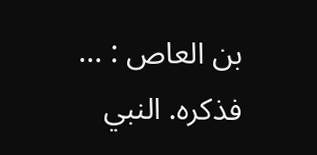بن العاص : ... فذكره. النبي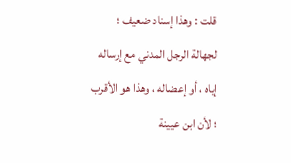قلت : وهذا إسناد ضعيف ؛ لجهالة الرجل المدني مع إرساله إياه ، أو إعضاله ، وهذا هو الأقرب ؛ لأن ابن عيينة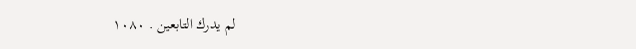لم يدرك التابعين . ١٠٨٠